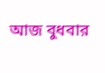আজ বুধবার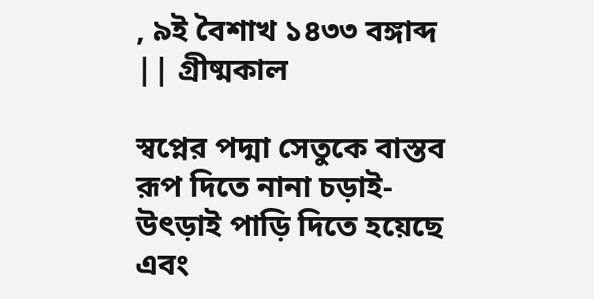, ৯ই বৈশাখ ১৪৩৩ বঙ্গাব্দ || গ্রীষ্মকাল

স্বপ্নের পদ্মা সেতুকে বাস্তব রূপ দিতে নানা চড়াই-উৎড়াই পাড়ি দিতে হয়েছে এবং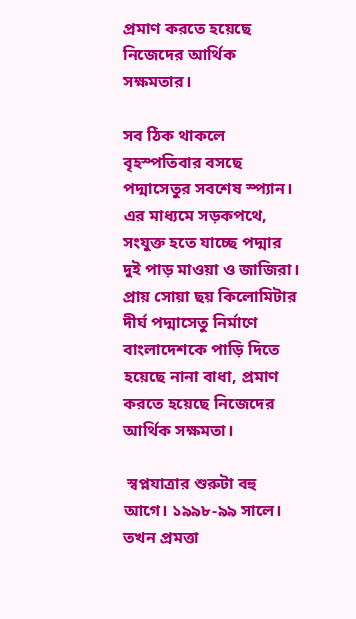প্রমাণ করতে হয়েছে নিজেদের আর্থিক সক্ষমতার।

সব ঠিক থাকলে বৃহস্পতিবার বসছে পদ্মাসেতুর সবশেষ স্প্যান। এর মাধ্যমে সড়কপথে, সংযুক্ত হতে যাচ্ছে পদ্মার দুই পাড় মাওয়া ও জাজিরা। প্রায় সোয়া ছয় কিলোমিটার দীর্ঘ পদ্মাসেতু নির্মাণে বাংলাদেশকে পাড়ি দিতে হয়েছে নানা বাধা, প্রমাণ করতে হয়েছে নিজেদের আর্থিক সক্ষমতা।

 স্বপ্নযাত্রার শুরুটা বহু আগে। ১৯৯৮-৯৯ সালে। তখন প্রমত্তা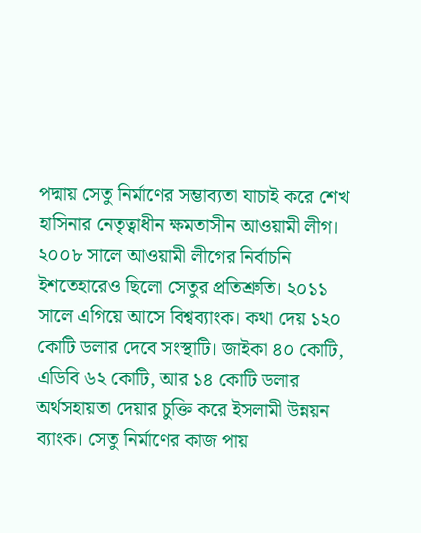পদ্মায় সেতু নির্মাণের সম্ভাব্যতা যাচাই করে শেখ হাসিনার নেতৃত্বাধীন ক্ষমতাসীন আওয়ামী লীগ। ২০০৮ সালে আওয়ামী লীগের নির্বাচনি ইশতেহারেও ছিলো সেতুর প্রতিশ্রুতি। ২০১১ সালে এগিয়ে আসে বিশ্বব্যাংক। কথা দেয় ১২০ কোটি ডলার দেবে সংস্থাটি। জাইকা ৪০ কোটি, এডিবি ৬২ কোটি, আর ১৪ কোটি ডলার অর্থসহায়তা দেয়ার চুক্তি করে ইসলামী উন্নয়ন ব্যাংক। সেতু নির্মাণের কাজ পায়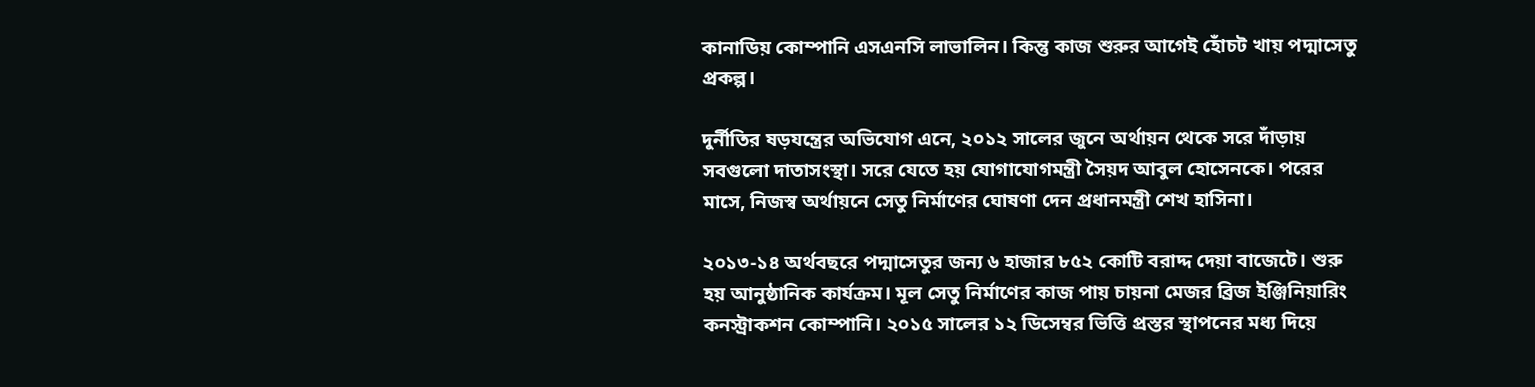কানাডিয় কোম্পানি এসএনসি লাভালিন। কিন্তু কাজ শুরুর আগেই হোঁচট খায় পদ্মাসেতু প্রকল্প।

দুর্নীতির ষড়যন্ত্রের অভিযোগ এনে, ২০১২ সালের জুনে অর্থায়ন থেকে সরে দাঁড়ায় সবগুলো দাতাসংস্থা। সরে যেতে হয় যোগাযোগমন্ত্রী সৈয়দ আবুল হোসেনকে। পরের মাসে, নিজস্ব অর্থায়নে সেতু নির্মাণের ঘোষণা দেন প্রধানমন্ত্রী শেখ হাসিনা।

২০১৩-১৪ অর্থবছরে পদ্মাসেতুর জন্য ৬ হাজার ৮৫২ কোটি বরাদ্দ দেয়া বাজেটে। শুরু হয় আনুষ্ঠানিক কার্যক্রম। মূল সেতু নির্মাণের কাজ পায় চায়না মেজর ব্রিজ ইঞ্জিনিয়ারিং কনস্ট্রাকশন কোম্পানি। ২০১৫ সালের ১২ ডিসেম্বর ভিত্তি প্রস্তর স্থাপনের মধ্য দিয়ে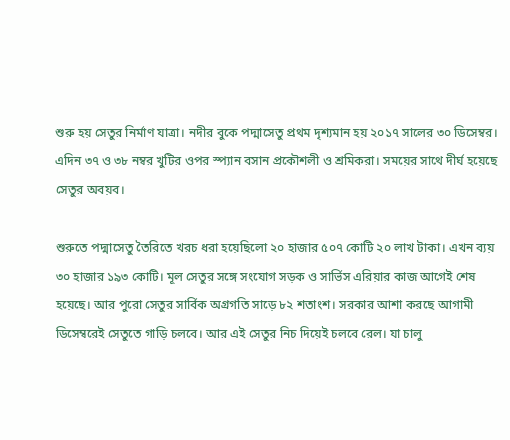শুরু হয় সেতুর নির্মাণ যাত্রা। নদীর বুকে পদ্মাসেতু প্রথম দৃশ্যমান হয় ২০১৭ সালের ৩০ ডিসেম্বর। এদিন ৩৭ ও ৩৮ নম্বর খুটির ওপর স্প্যান বসান প্রকৌশলী ও শ্রমিকরা। সময়ের সাথে দীর্ঘ হয়েছে সেতুর অবয়ব।

শুরুতে পদ্মাসেতু তৈরিতে খরচ ধরা হয়েছিলো ২০ হাজার ৫০৭ কোটি ২০ লাখ টাকা। এখন ব্যয় ৩০ হাজার ১৯৩ কোটি। মূল সেতুর সঙ্গে সংযোগ সড়ক ও সার্ভিস এরিয়ার কাজ আগেই শেষ হয়েছে। আর পুরো সেতুর সার্বিক অগ্রগতি সাড়ে ৮২ শতাংশ। সরকার আশা করছে আগামী ডিসেম্বরেই সেতুতে গাড়ি চলবে। আর এই সেতুর নিচ দিয়েই চলবে রেল। যা চালু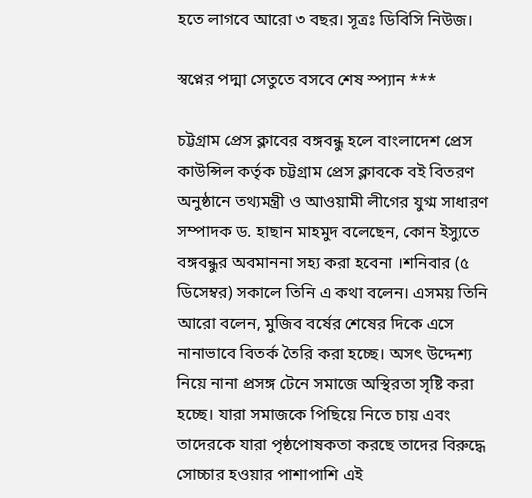হতে লাগবে আরো ৩ বছর। সূত্রঃ ডিবিসি নিউজ।

স্বপ্নের পদ্মা সেতুতে বসবে শেষ স্প্যান ***

চট্টগ্রাম প্রেস ক্লাবের বঙ্গবন্ধু হলে বাংলাদেশ প্রেস কাউন্সিল কর্তৃক চট্টগ্রাম প্রেস ক্লাবকে বই বিতরণ অনুষ্ঠানে তথ্যমন্ত্রী ও আওয়ামী লীগের যুগ্ম সাধারণ সম্পাদক ড. হাছান মাহমুদ বলেছেন, কোন ইস্যুতে বঙ্গবন্ধুর অবমাননা সহ্য করা হবেনা ।শনিবার (৫ ডিসেম্বর) সকালে তিনি এ কথা বলেন। এসময় তিনি আরো বলেন, মুজিব বর্ষের শেষের দিকে এসে নানাভাবে বিতর্ক তৈরি করা হচ্ছে। অসৎ উদ্দেশ্য নিয়ে নানা প্রসঙ্গ টেনে সমাজে অস্থিরতা সৃষ্টি করা হচ্ছে। যারা সমাজকে পিছিয়ে নিতে চায় এবং তাদেরকে যারা পৃষ্ঠপোষকতা করছে তাদের বিরুদ্ধে সোচ্চার হওয়ার পাশাপাশি এই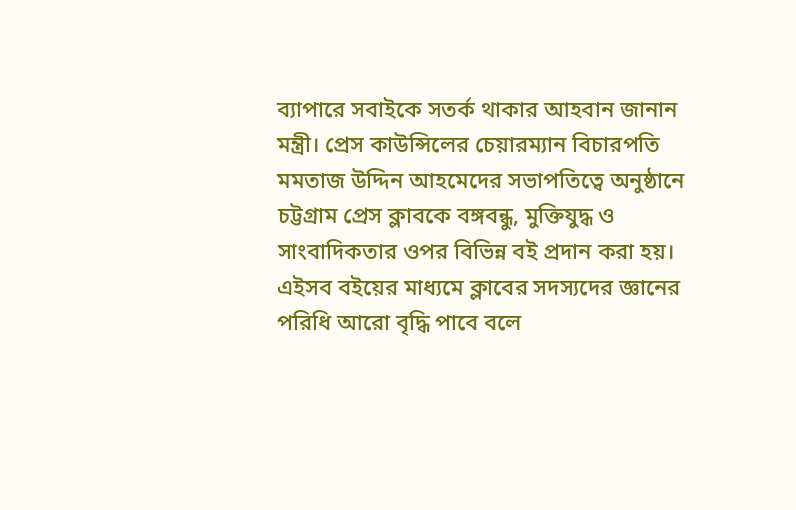ব্যাপারে সবাইকে সতর্ক থাকার আহবান জানান মন্ত্রী। প্রেস কাউন্সিলের চেয়ারম্যান বিচারপতি মমতাজ উদ্দিন আহমেদের সভাপতিত্বে অনুষ্ঠানে চট্টগ্রাম প্রেস ক্লাবকে বঙ্গবন্ধু, মুক্তিযুদ্ধ ও সাংবাদিকতার ওপর বিভিন্ন বই প্রদান করা হয়। এইসব বইয়ের মাধ্যমে ক্লাবের সদস্যদের জ্ঞানের পরিধি আরো বৃদ্ধি পাবে বলে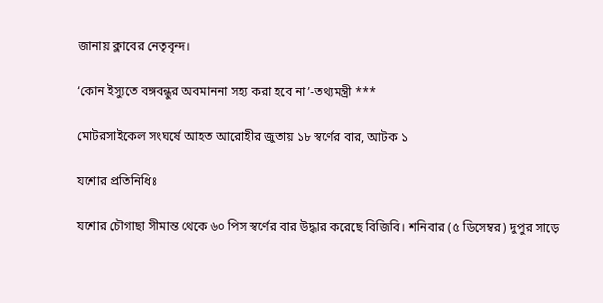জানায় ক্লাবের নেতৃবৃন্দ।

‘কোন ইস্যুতে বঙ্গবন্ধুর অবমাননা সহ্য করা হবে না’-তথ্যমন্ত্রী ***

মোটরসাইকেল সংঘর্ষে আহত আরোহীর জুতায় ১৮ স্বর্ণের বার, আটক ১

যশোর প্রতিনিধিঃ

যশোর চৌগাছা সীমান্ত থেকে ৬০ পিস স্বর্ণের বার উদ্ধার করেছে বিজিবি। শনিবার (৫ ডিসেম্বর) দুপুর সাড়ে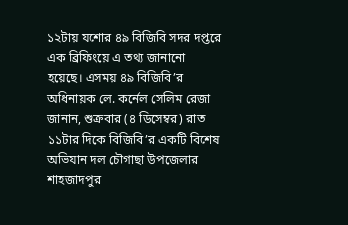১২টায় যশোর ৪৯ বিজিবি সদর দপ্তরে এক ব্রিফিংয়ে এ তথ্য জানানো হয়েছে। এসময় ৪৯ বিজিবি’র অধিনায়ক লে. কর্নেল সেলিম রেজা জানান, শুক্রবার (৪ ডিসেম্বর) রাত ১১টার দিকে বিজিবি’র একটি বিশেষ অভিযান দল চৌগাছা উপজেলার শাহজাদপুর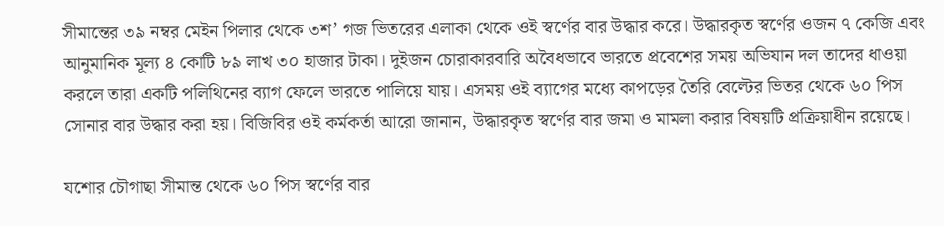সীমান্তের ৩৯ নম্বর মেইন পিলার থেকে ৩শ’ গজ ভিতরের এলাকা থেকে ওই স্বর্ণের বার উদ্ধার করে। উদ্ধারকৃত স্বর্ণের ওজন ৭ কেজি এবং আনুমানিক মূল্য ৪ কোটি ৮৯ লাখ ৩০ হাজার টাকা। দুইজন চোরাকারবারি অবৈধভাবে ভারতে প্রবেশের সময় অভিযান দল তাদের ধাওয়া করলে তারা একটি পলিথিনের ব্যাগ ফেলে ভারতে পালিয়ে যায়। এসময় ওই ব্যাগের মধ্যে কাপড়ের তৈরি বেল্টের ভিতর থেকে ৬০ পিস সোনার বার উদ্ধার করা হয়। বিজিবির ওই কর্মকর্তা আরো জানান, উদ্ধারকৃত স্বর্ণের বার জমা ও মামলা করার বিষয়টি প্রক্রিয়াধীন রয়েছে।

যশোর চৌগাছা সীমান্ত থেকে ৬০ পিস স্বর্ণের বার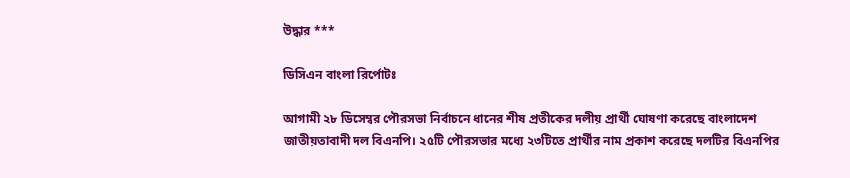উদ্ধার ***

ডিসিএন বাংলা রির্পোটঃ

আগামী ২৮ ডিসেম্বর পৌরসভা নির্বাচনে ধানের শীষ প্রতীকের দলীয় প্রার্থী ঘোষণা করেছে বাংলাদেশ জাতীয়তাবাদী দল বিএনপি। ২৫টি পৌরসভার মধ্যে ২৩টিতে প্রার্থীর নাম প্রকাশ করেছে দলটির বিএনপির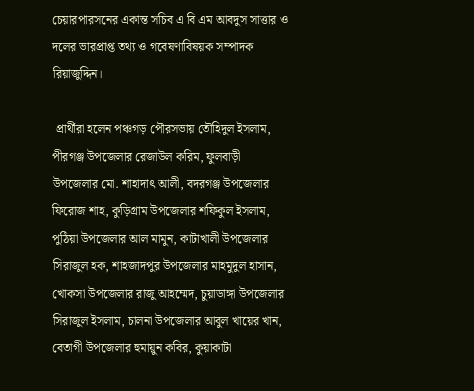চেয়ারপারসনের একান্ত সচিব এ বি এম আবদুস সাত্তার ও দলের ভারপ্রাপ্ত তথ্য ও গবেষণাবিষয়ক সম্পাদক রিয়াজুদ্দিন।

 প্রার্থীরা হলেন পঞ্চগড় পৌরসভায় তৌহিদুল ইসলাম, পীরগঞ্জ উপজেলার রেজাউল করিম, ফুলবাড়ী উপজেলার মো. শাহাদাৎ আলী, বদরগঞ্জ উপজেলার ফিরোজ শাহ, কুড়িগ্রাম উপজেলার শফিকুল ইসলাম, পুঠিয়া উপজেলার আল মামুন, কাটাখালী উপজেলার সিরাজুল হক, শাহজাদপুর উপজেলার মাহমুদুল হাসান, খোকসা উপজেলার রাজু আহম্মেদ, চুয়াডাঙ্গা উপজেলার সিরাজুল ইসলাম, চালনা উপজেলার আবুল খায়ের খান, বেতাগী উপজেলার হুমায়ুন কবির, কুয়াকাটা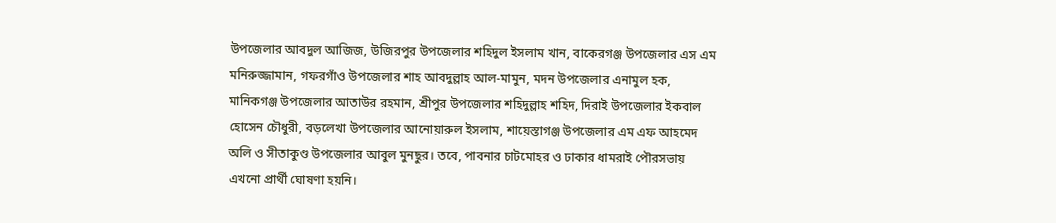উপজেলার আবদুল আজিজ, উজিরপুর উপজেলার শহিদুল ইসলাম খান, বাকেরগঞ্জ উপজেলার এস এম মনিরুজ্জামান, গফরগাঁও উপজেলার শাহ আবদুল্লাহ আল-মামুন, মদন উপজেলার এনামুল হক, মানিকগঞ্জ উপজেলার আতাউর রহমান, শ্রীপুর উপজেলার শহিদুল্লাহ শহিদ, দিরাই উপজেলার ইকবাল হোসেন চৌধুরী, বড়লেখা উপজেলার আনোয়ারুল ইসলাম, শায়েস্তাগঞ্জ উপজেলার এম এফ আহমেদ অলি ও সীতাকুণ্ড উপজেলার আবুল মুনছুর। তবে, পাবনার চাটমোহর ও ঢাকার ধামরাই পৌরসভায় এখনো প্রার্থী ঘোষণা হয়নি।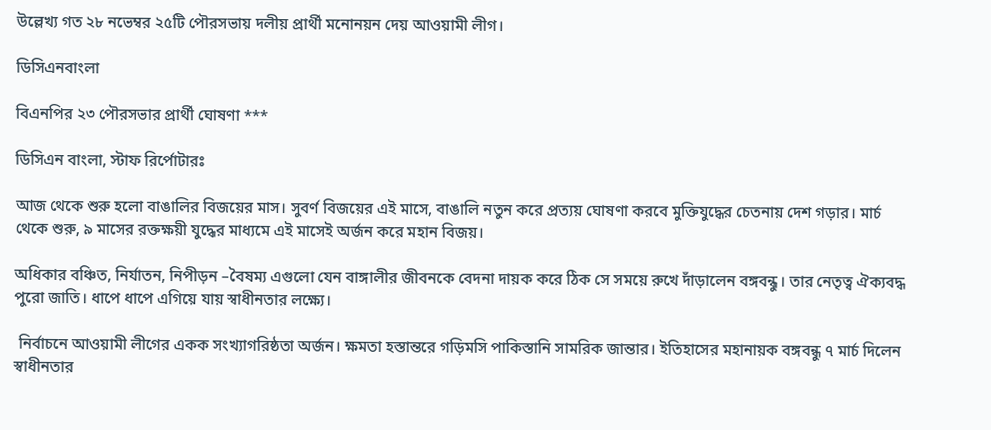উল্লেখ্য গত ২৮ নভেম্বর ২৫টি পৌরসভায় দলীয় প্রার্থী মনোনয়ন দেয় আওয়ামী লীগ।

ডিসিএনবাংলা

বিএনপির ২৩ পৌরসভার প্রার্থী ঘোষণা ***

ডিসিএন বাংলা, স্টাফ রির্পোটারঃ

আজ থেকে শুরু হলো বাঙালির বিজয়ের মাস। সুবর্ণ বিজয়ের এই মাসে, বাঙালি নতুন করে প্রত্যয় ঘোষণা করবে মুক্তিযুদ্ধের চেতনায় দেশ গড়ার। মার্চ থেকে শুরু, ৯ মাসের রক্তক্ষয়ী যুদ্ধের মাধ্যমে এই মাসেই অর্জন করে মহান বিজয়।

অধিকার বঞ্চিত, নির্যাতন, নিপীড়ন –বৈষম্য এগুলো যেন বাঙ্গালীর জীবনকে বেদনা দায়ক করে ঠিক সে সময়ে রুখে দাঁড়ালেন বঙ্গবন্ধু। তার নেতৃত্ব ঐক্যবদ্ধ পুরো জাতি। ধাপে ধাপে এগিয়ে যায় স্বাধীনতার লক্ষ্যে।

 নির্বাচনে আওয়ামী লীগের একক সংখ্যাগরিষ্ঠতা অর্জন। ক্ষমতা হস্তান্তরে গড়িমসি পাকিস্তানি সামরিক জান্তার। ইতিহাসের মহানায়ক বঙ্গবন্ধু ৭ মার্চ দিলেন স্বাধীনতার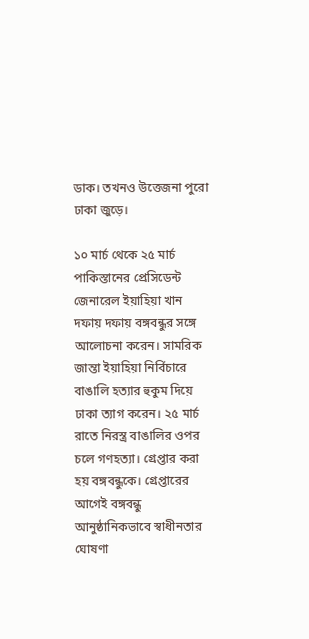ডাক। তখনও উত্তেজনা পুরো ঢাকা জুড়ে।

১০ মার্চ থেকে ২৫ মার্চ পাকিস্তানের প্রেসিডেন্ট জেনারেল ইয়াহিয়া খান দফায় দফায় বঙ্গবন্ধুর সঙ্গে আলোচনা করেন। সামরিক জান্তা ইয়াহিয়া নির্বিচারে বাঙালি হত্যার হুকুম দিয়ে ঢাকা ত্যাগ করেন। ২৫ মার্চ রাতে নিরস্ত্র বাঙালির ওপর চলে গণহত্যা। গ্রেপ্তার করা হয় বঙ্গবন্ধুকে। গ্রেপ্তারের আগেই বঙ্গবন্ধু আনুষ্ঠানিকভাবে স্বাধীনতার ঘোষণা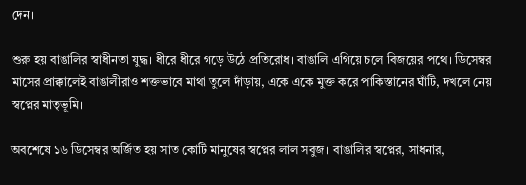দেন।

শুরু হয় বাঙালির স্বাধীনতা যুদ্ধ। ধীরে ধীরে গড়ে উঠে প্রতিরোধ। বাঙালি এগিয়ে চলে বিজয়ের পথে। ডিসেম্বর মাসের প্রাক্কালেই বাঙালীরাও শক্তভাবে মাথা তুলে দাঁড়ায়, একে একে মুক্ত করে পাকিস্তানের ঘাঁটি, দখলে নেয় স্বপ্নের মাতৃভূমি।

অবশেষে ১৬ ডিসেম্বর অর্জিত হয় সাত কোটি মানুষের স্বপ্নের লাল সবুজ। বাঙালির স্বপ্নের, সাধনার,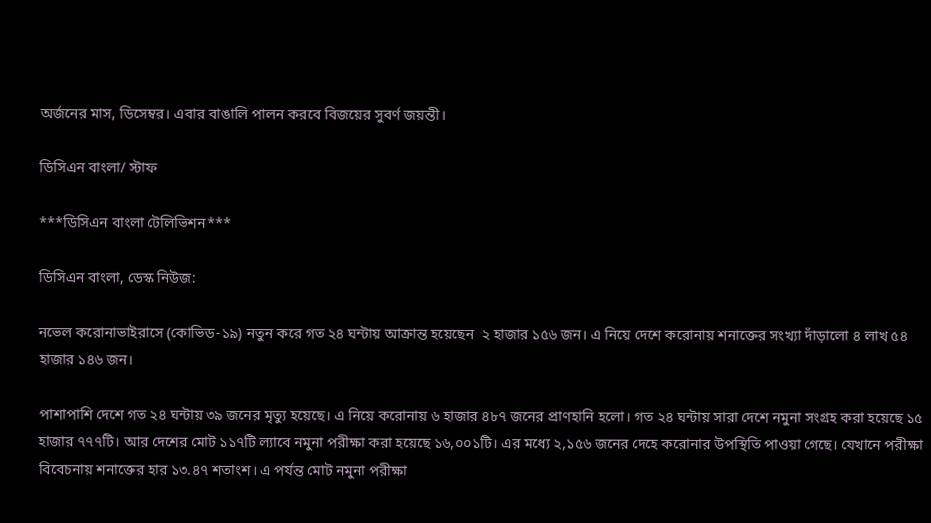অর্জনের মাস, ডিসেম্বর। এবার বাঙালি পালন করবে বিজয়ের সুবর্ণ জয়ন্তী।

ডিসিএন বাংলা/ স্টাফ

***ডিসিএন বাংলা টেলিভিশন***

ডিসিএন বাংলা, ডেস্ক নিউজ:

নভেল করোনাভাইরাসে (কোভিড-১৯) নতুন করে গত ২৪ ঘন্টায় আক্রান্ত হয়েছেন  ২ হাজার ১৫৬ জন। এ নিয়ে দেশে করোনায় শনাক্তের সংখ্যা দাঁড়ালো ৪ লাখ ৫৪ হাজার ১৪৬ জন।

পাশাপাশি দেশে গত ২৪ ঘন্টায় ৩৯ জনের মৃত্যু হয়েছে। এ নিয়ে করোনায় ৬ হাজার ৪৮৭ জনের প্রাণহানি হলো। গত ২৪ ঘন্টায় সারা দেশে নমুনা সংগ্রহ করা হয়েছে ১৫ হাজার ৭৭৭টি। আর দেশের মোট ১১৭টি ল্যাবে নমুনা পরীক্ষা করা হয়েছে ১৬,০০১টি। এর মধ্যে ২,১৫৬ জনের দেহে করোনার উপস্থিতি পাওয়া গেছে। যেখানে পরীক্ষা বিবেচনায় শনাক্তের হার ১৩.৪৭ শতাংশ। এ পর্যন্ত মোট নমুনা পরীক্ষা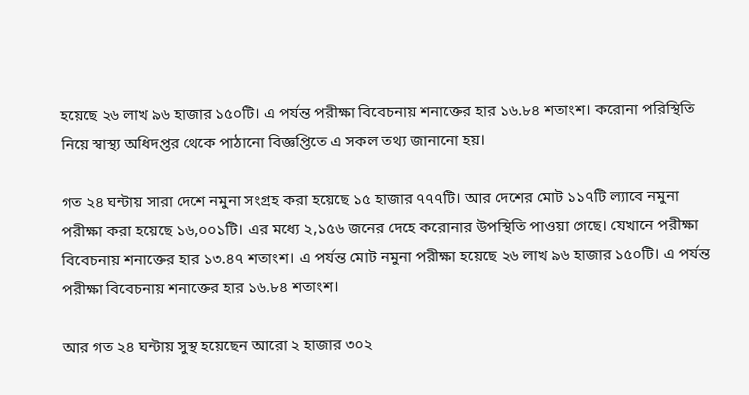হয়েছে ২৬ লাখ ৯৬ হাজার ১৫০টি। এ পর্যন্ত পরীক্ষা বিবেচনায় শনাক্তের হার ১৬.৮৪ শতাংশ। করোনা পরিস্থিতি নিয়ে স্বাস্থ্য অধিদপ্তর থেকে পাঠানো বিজ্ঞপ্তিতে এ সকল তথ্য জানানো হয়।

গত ২৪ ঘন্টায় সারা দেশে নমুনা সংগ্রহ করা হয়েছে ১৫ হাজার ৭৭৭টি। আর দেশের মোট ১১৭টি ল্যাবে নমুনা পরীক্ষা করা হয়েছে ১৬,০০১টি। এর মধ্যে ২,১৫৬ জনের দেহে করোনার উপস্থিতি পাওয়া গেছে। যেখানে পরীক্ষা বিবেচনায় শনাক্তের হার ১৩.৪৭ শতাংশ। এ পর্যন্ত মোট নমুনা পরীক্ষা হয়েছে ২৬ লাখ ৯৬ হাজার ১৫০টি। এ পর্যন্ত পরীক্ষা বিবেচনায় শনাক্তের হার ১৬.৮৪ শতাংশ।

আর গত ২৪ ঘন্টায় সুস্থ হয়েছেন আরো ২ হাজার ৩০২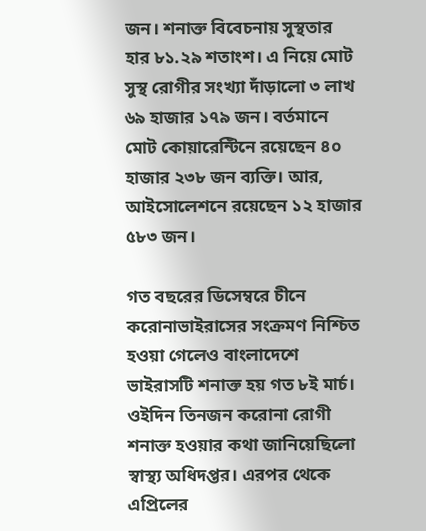জন। শনাক্ত বিবেচনায় সুস্থতার হার ৮১.২৯ শতাংশ। এ নিয়ে মোট সুস্থ রোগীর সংখ্যা দাঁড়ালো ৩ লাখ ৬৯ হাজার ১৭৯ জন। বর্তমানে মোট কোয়ারেন্টিনে রয়েছেন ৪০ হাজার ২৩৮ জন ব্যক্তি। আর, আইসোলেশনে রয়েছেন ১২ হাজার ৫৮৩ জন।

গত বছরের ডিসেম্বরে চীনে করোনাভাইরাসের সংক্রমণ নিশ্চিত হওয়া গেলেও বাংলাদেশে ভাইরাসটি শনাক্ত হয় গত ৮ই মার্চ। ওইদিন তিনজন করোনা রোগী শনাক্ত হওয়ার কথা জানিয়েছিলো স্বাস্থ্য অধিদপ্তর। এরপর থেকে এপ্রিলের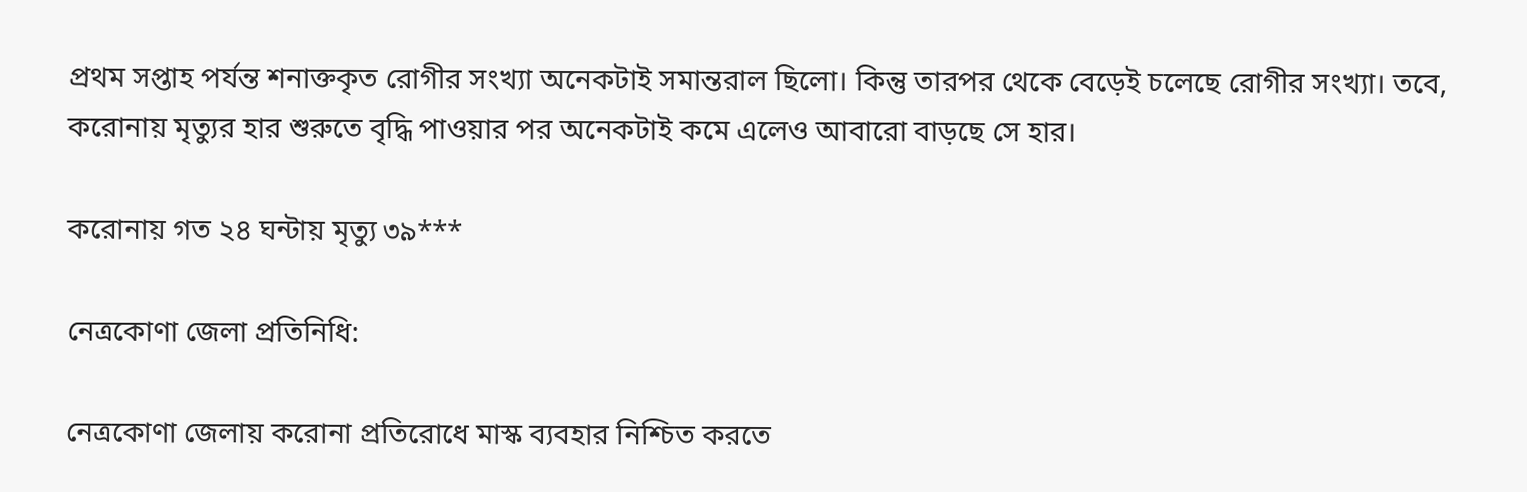প্রথম সপ্তাহ পর্যন্ত শনাক্তকৃত রোগীর সংখ্যা অনেকটাই সমান্তরাল ছিলো। কিন্তু তারপর থেকে বেড়েই চলেছে রোগীর সংখ্যা। তবে, করোনায় মৃত্যুর হার শুরুতে বৃদ্ধি পাওয়ার পর অনেকটাই কমে এলেও আবারো বাড়ছে সে হার।

করোনায় গত ২৪ ঘন্টায় মৃত্যু ৩৯***

নেত্রকোণা জেলা প্রতিনিধি:

নেত্রকোণা জেলায় করোনা প্রতিরোধে মাস্ক ব্যবহার নিশ্চিত করতে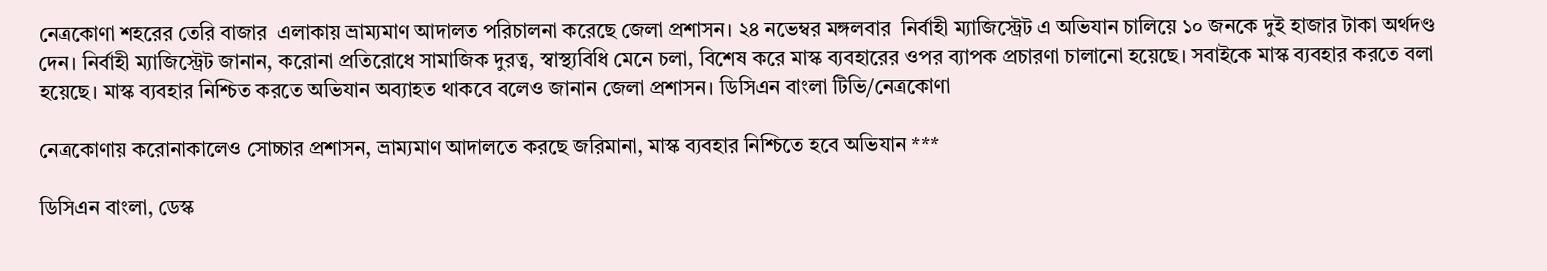নেত্রকোণা শহরের তেরি বাজার  এলাকায় ভ্রাম্যমাণ আদালত পরিচালনা করেছে জেলা প্রশাসন। ২৪ নভেম্বর মঙ্গলবার  নির্বাহী ম্যাজিস্ট্রেট এ অভিযান চালিয়ে ১০ জনকে দুই হাজার টাকা অর্থদণ্ড দেন। নির্বাহী ম্যাজিস্ট্রেট জানান, করোনা প্রতিরোধে সামাজিক দুরত্ব, স্বাস্থ্যবিধি মেনে চলা, বিশেষ করে মাস্ক ব্যবহারের ওপর ব্যাপক প্রচারণা চালানো হয়েছে। সবাইকে মাস্ক ব্যবহার করতে বলা হয়েছে। মাস্ক ব্যবহার নিশ্চিত করতে অভিযান অব্যাহত থাকবে বলেও জানান জেলা প্রশাসন। ডিসিএন বাংলা টিভি/নেত্রকোণা

নেত্রকোণায় করোনাকালেও সোচ্চার প্রশাসন, ভ্রাম্যমাণ আদালতে করছে জরিমানা, মাস্ক ব্যবহার নিশ্চিতে হবে অভিযান ***

ডিসিএন বাংলা, ডেস্ক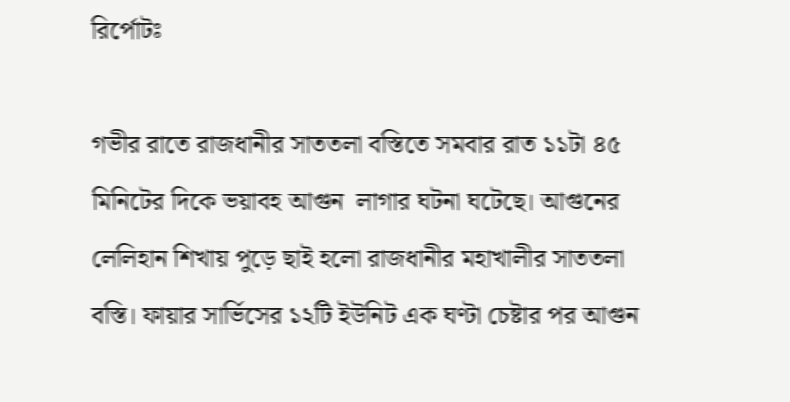রির্পোটঃ

গভীর রাতে রাজধানীর সাততলা বস্তিতে সমবার রাত ১১টা ৪৫ মিনিটের দিকে ভয়াবহ আগুন  লাগার ঘটনা ঘটেছে। আগুনের লেলিহান শিখায় পুড়ে ছাই হলো রাজধানীর মহাখালীর সাততলা বস্তি। ফায়ার সার্ভিসের ১২টি ইউনিট এক ঘণ্টা চেষ্টার পর আগুন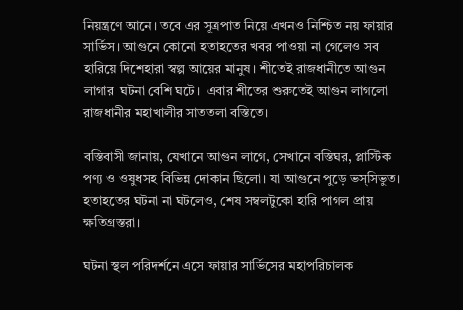নিয়ন্ত্রণে আনে। তবে এর সূত্রপাত নিয়ে এখনও নিশ্চিত নয় ফায়ার সার্ভিস। আগুনে কোনো হতাহতের খবর পাওয়া না গেলেও সব হারিয়ে দিশেহারা স্বল্প আয়ের মানুষ। শীতেই রাজধানীতে আগুন লাগার  ঘটনা বেশি ঘটে।  এবার শীতের শুরুতেই আগুন লাগলো রাজধানীর মহাখালীর সাততলা বস্তিতে।

বস্তিবাসী জানায়, যেখানে আগুন লাগে, সেখানে বস্তিঘর, প্লাস্টিক পণ্য ও ওষুধসহ বিভিন্ন দোকান ছিলো। যা আগুনে পুড়ে ভস্সিভুত। হতাহতের ঘটনা না ঘটলেও, শেষ সম্বলটুকো হারি পাগল প্রায় ক্ষতিগ্রস্তরা।

ঘটনা স্থল পরিদর্শনে এসে ফায়ার সার্ভিসের মহাপরিচালক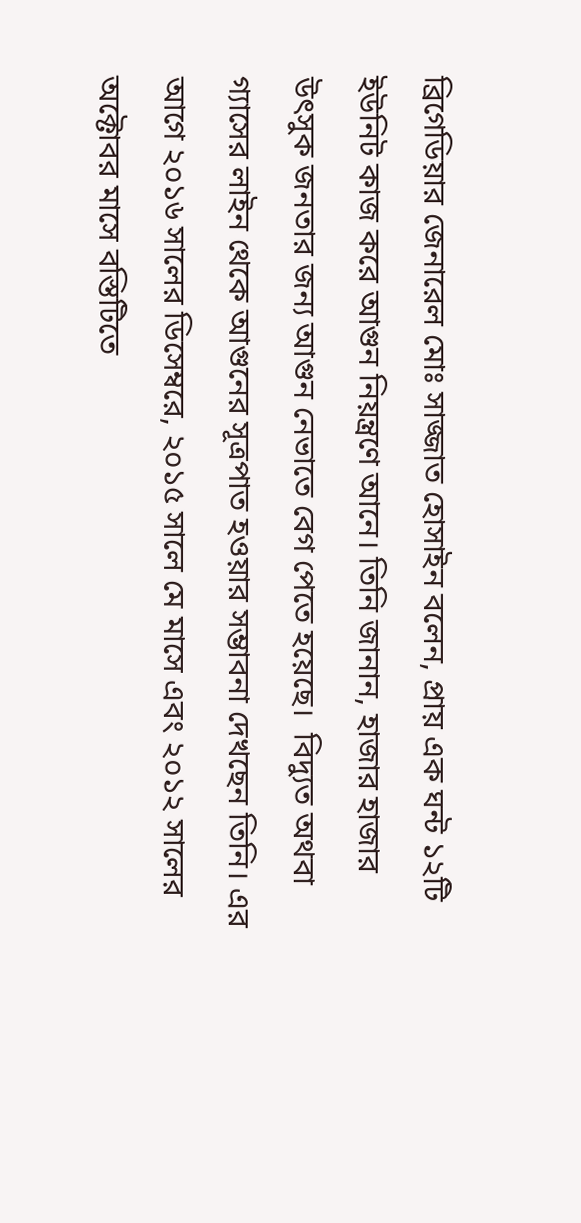ব্রিগেডিয়ার জেনারেল মোঃ সাজ্জাত হোসাইন বলেন, প্রায় এক ঘন্ট ১২টি ইউনিট কাজ করে আগুন নিয়ন্ত্রণে আনে। তিনি জানান, হাজার হাজার উৎসুক জনতার জন্য আগুন নেভাতে বেগ পেতে হয়েছে।  বিদ্যুত অথবা গ্যাসের লাইন থেকে আগুনের সূত্রপাত হওয়ার সম্ভাবনা দেখছেন তিনি। এর আগে ২০১৬ সালের ডিসেম্বরে, ২০১৫ সালে মে মাসে এবং ২০১২ সালের অক্টোবর মাসে বস্তিটিতে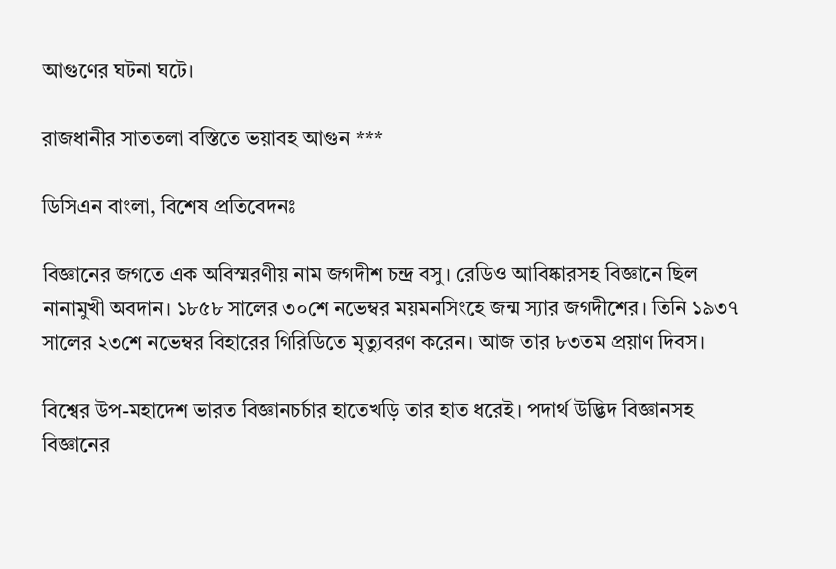আগুণের ঘটনা ঘটে।

রাজধানীর সাততলা বস্তিতে ভয়াবহ আগুন ***

ডিসিএন বাংলা, বিশেষ প্রতিবেদনঃ

বিজ্ঞানের জগতে এক অবিস্মরণীয় নাম জগদীশ চন্দ্র বসু। রেডিও আবিষ্কারসহ বিজ্ঞানে ছিল নানামুখী অবদান। ১৮৫৮ সালের ৩০শে নভেম্বর ময়মনসিংহে জন্ম স্যার জগদীশের। তিনি ১৯৩৭ সালের ২৩শে নভেম্বর বিহারের গিরিডিতে মৃত্যুবরণ করেন। আজ তার ৮৩তম প্রয়াণ দিবস।

বিশ্বের উপ-মহাদেশ ভারত বিজ্ঞানচর্চার হাতেখড়ি তার হাত ধরেই। পদার্থ উদ্ভিদ বিজ্ঞানসহ বিজ্ঞানের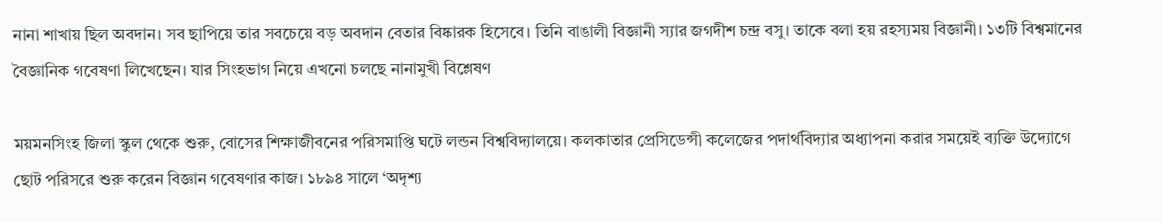নানা শাখায় ছিল অবদান। সব ছাপিয়ে তার সবচেয়ে বড় অবদান বেতার বিষ্কারক হিসেবে। তিনি বাঙালী বিজ্ঞানী স্যার জগদীশ চন্দ্র বসু। তাকে বলা হয় রহস্যময় বিজ্ঞানী। ১৩টি বিশ্বমানের বৈজ্ঞানিক গবেষণা লিখেছেন। যার সিংহভাগ নিয়ে এখনো চলছে নানামুখী বিশ্লেষণ

ময়মনসিংহ জিলা স্কুল থেকে শুরু, বোসের শিক্ষাজীবনের পরিসমাপ্তি ঘটে লন্ডন বিশ্ববিদ্যালয়ে। কলকাতার প্রেসিডেন্সী কলেজের পদার্থবিদ্যার অধ্যাপনা করার সময়েই ব্যক্তি উদ্যোগে ছোট পরিসরে শুরু করেন বিজ্ঞান গবেষণার কাজ। ১৮৯৪ সালে ‘অদৃশ্য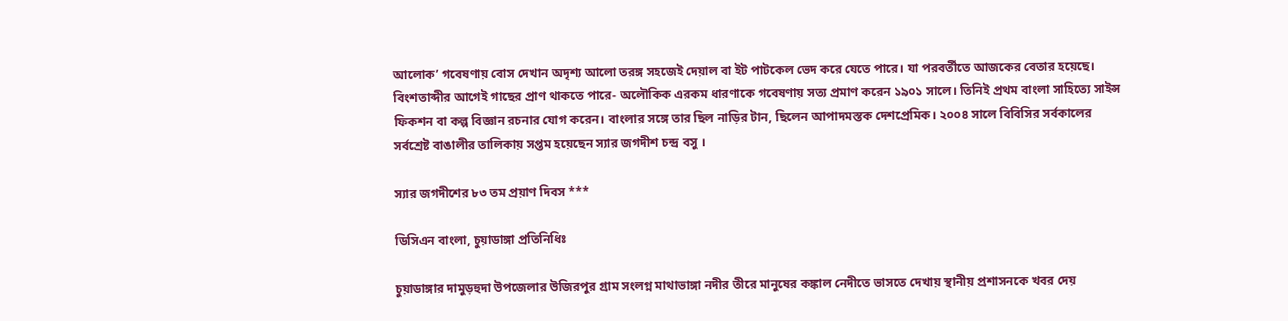আলোক’ গবেষণায় বোস দেখান অদৃশ্য আলো তরঙ্গ সহজেই দেয়াল বা ইট পাটকেল ভেদ করে যেতে পারে। যা পরবর্তীতে আজকের বেতার হয়েছে। বিংশতাব্দীর আগেই গাছের প্রাণ থাকতে পারে- অলৌকিক এরকম ধারণাকে গবেষণায় সত্য প্রমাণ করেন ১৯০১ সালে। তিনিই প্রথম বাংলা সাহিত্যে সাইন্স ফিকশন বা কল্প বিজ্ঞান রচনার যোগ করেন। বাংলার সঙ্গে তার ছিল নাড়ির টান, ছিলেন আপাদমস্তক দেশপ্রেমিক। ২০০৪ সালে বিবিসির সর্বকালের সর্বশ্রেষ্ট বাঙালীর তালিকায় সপ্তম হয়েছেন স্যার জগদীশ চন্দ্র বসু ।

স্যার জগদীশের ৮৩ তম প্রয়াণ দিবস ***

ডিসিএন বাংলা, চুয়াডাঙ্গা প্রতিনিধিঃ

চুয়াডাঙ্গার দামুড়হুদা উপজেলার উজিরপুর গ্রাম সংলগ্ন মাথাভাঙ্গা নদীর তীরে মানুষের কঙ্কাল নেদীতে ভাসতে দেখায় স্থানীয় প্রশাসনকে খবর দেয়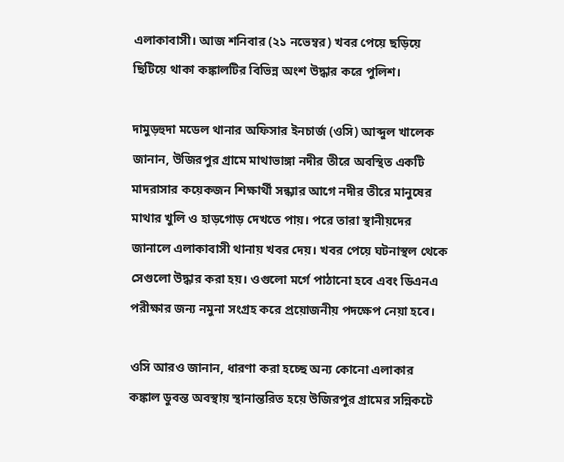এলাকাবাসী। আজ শনিবার (২১ নভেম্বর) খবর পেয়ে ছড়িয়ে ছিটিয়ে থাকা কঙ্কালটির বিভিন্ন অংশ উদ্ধার করে পুলিশ।

দামুড়হুদা মডেল থানার অফিসার ইনচার্জ (ওসি) আব্দুল খালেক জানান, উজিরপুর গ্রামে মাথাভাঙ্গা নদীর তীরে অবস্থিত একটি মাদরাসার কয়েকজন শিক্ষার্থী সন্ধ্যার আগে নদীর তীরে মানুষের মাথার খুলি ও হাড়গোড় দেখতে পায়। পরে তারা স্থানীয়দের জানালে এলাকাবাসী থানায় খবর দেয়। খবর পেয়ে ঘটনাস্থল থেকে সেগুলো উদ্ধার করা হয়। ওগুলো মর্গে পাঠানো হবে এবং ডিএনএ পরীক্ষার জন্য নমুনা সংগ্রহ করে প্রয়োজনীয় পদক্ষেপ নেয়া হবে।

ওসি আরও জানান, ধারণা করা হচ্ছে অন্য কোনো এলাকার কঙ্কাল ডুবন্ত অবস্থায় স্থানান্তরিত হয়ে উজিরপুর গ্রামের সন্নিকটে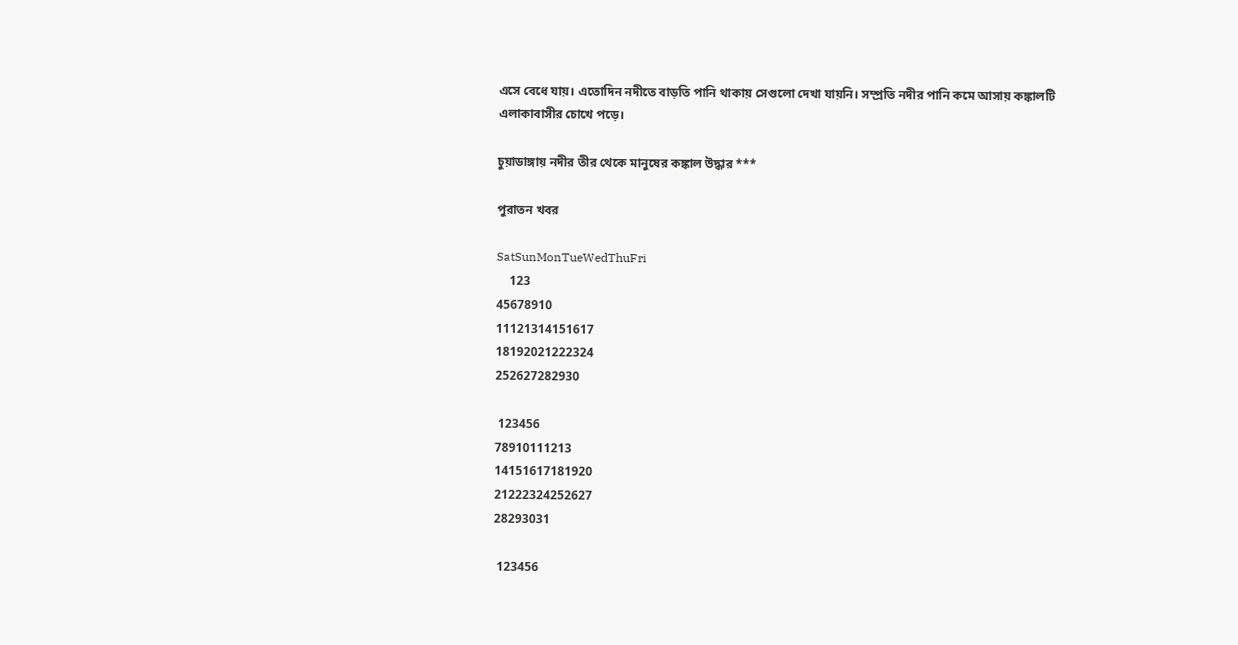এসে বেধে যায়। এতোদিন নদীতে বাড়তি পানি থাকায় সেগুলো দেখা যায়নি। সম্প্রতি নদীর পানি কমে আসায় কঙ্কালটি এলাকাবাসীর চোখে পড়ে।

চুয়াডাঙ্গায় নদীর তীর থেকে মানুষের কঙ্কাল উদ্ধার ***

পুরাতন খবর

SatSunMonTueWedThuFri
    123
45678910
11121314151617
18192021222324
252627282930

 123456
78910111213
14151617181920
21222324252627
28293031

 123456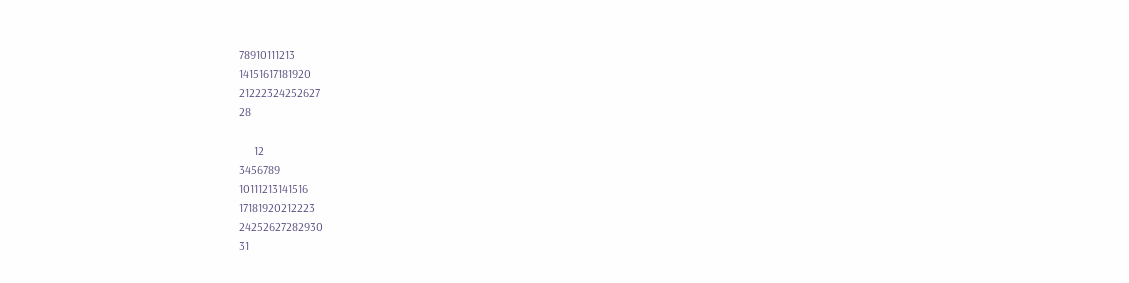78910111213
14151617181920
21222324252627
28

     12
3456789
10111213141516
17181920212223
24252627282930
31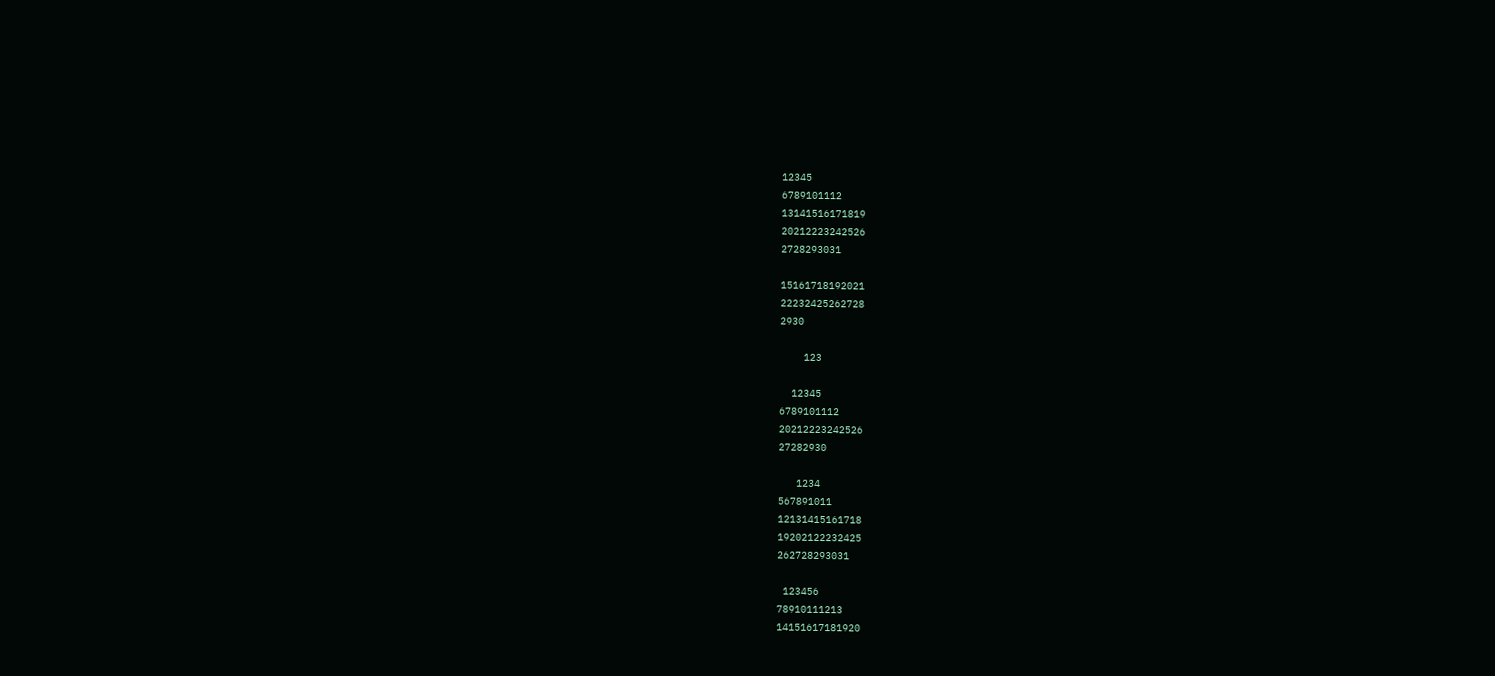12345
6789101112
13141516171819
20212223242526
2728293031

15161718192021
22232425262728
2930

    123

  12345
6789101112
20212223242526
27282930

   1234
567891011
12131415161718
19202122232425
262728293031

 123456
78910111213
14151617181920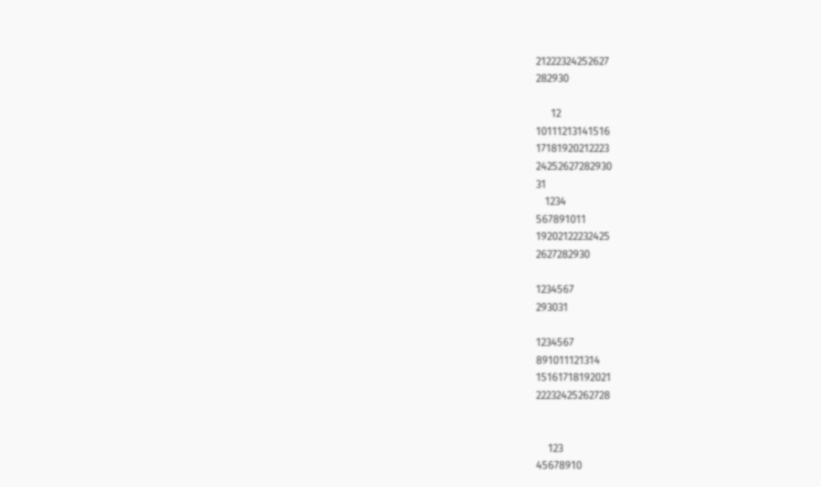21222324252627
282930

     12
10111213141516
17181920212223
24252627282930
31
   1234
567891011
19202122232425
2627282930

1234567
293031

1234567
891011121314
15161718192021
22232425262728


    123
45678910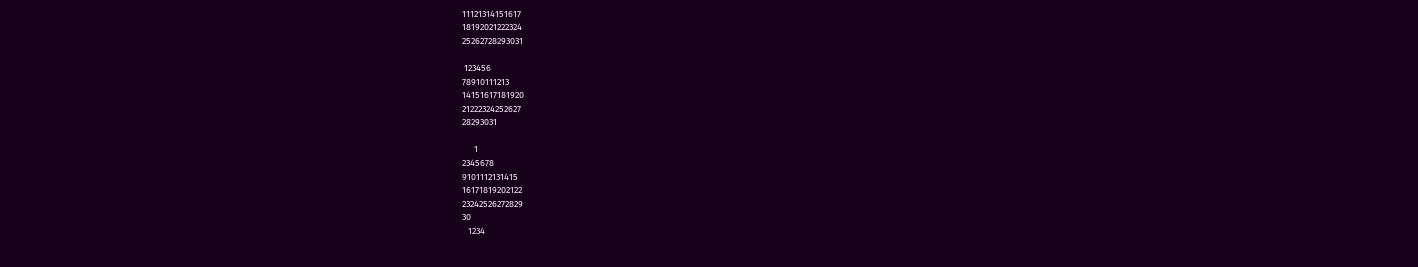11121314151617
18192021222324
25262728293031

 123456
78910111213
14151617181920
21222324252627
28293031

      1
2345678
9101112131415
16171819202122
23242526272829
30
   1234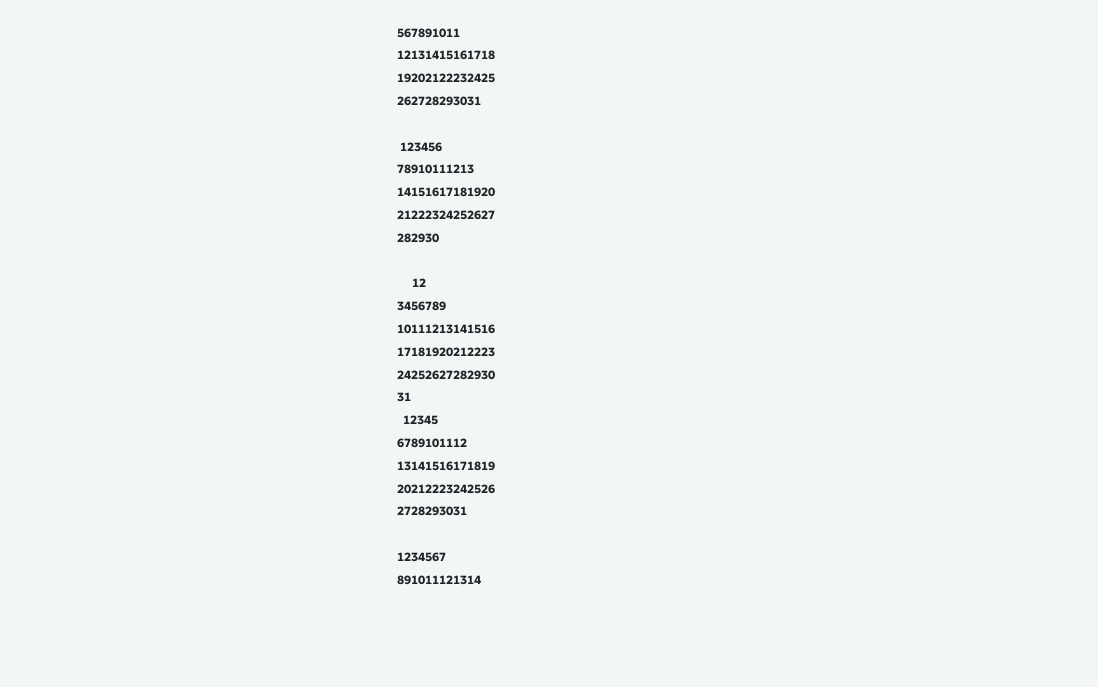567891011
12131415161718
19202122232425
262728293031

 123456
78910111213
14151617181920
21222324252627
282930

     12
3456789
10111213141516
17181920212223
24252627282930
31
  12345
6789101112
13141516171819
20212223242526
2728293031

1234567
891011121314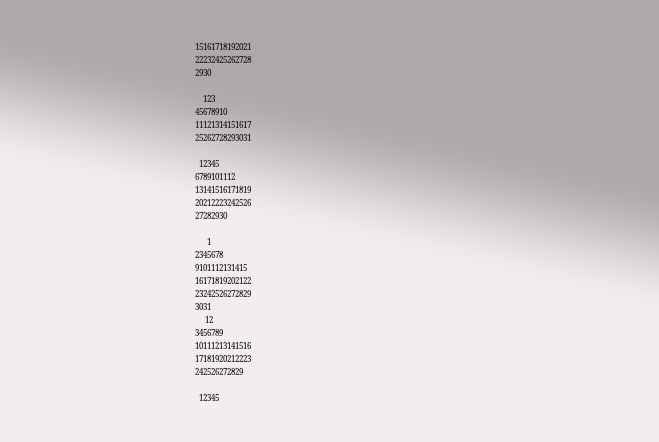15161718192021
22232425262728
2930

    123
45678910
11121314151617
25262728293031

  12345
6789101112
13141516171819
20212223242526
27282930

      1
2345678
9101112131415
16171819202122
23242526272829
3031
     12
3456789
10111213141516
17181920212223
242526272829

  12345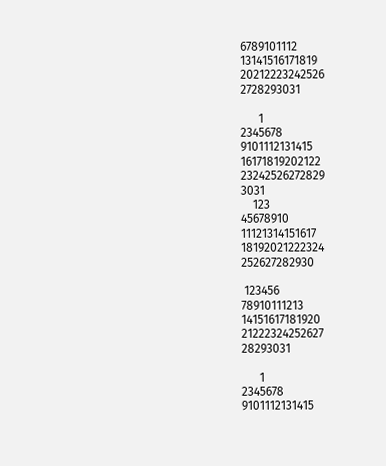6789101112
13141516171819
20212223242526
2728293031

      1
2345678
9101112131415
16171819202122
23242526272829
3031
    123
45678910
11121314151617
18192021222324
252627282930

 123456
78910111213
14151617181920
21222324252627
28293031

      1
2345678
9101112131415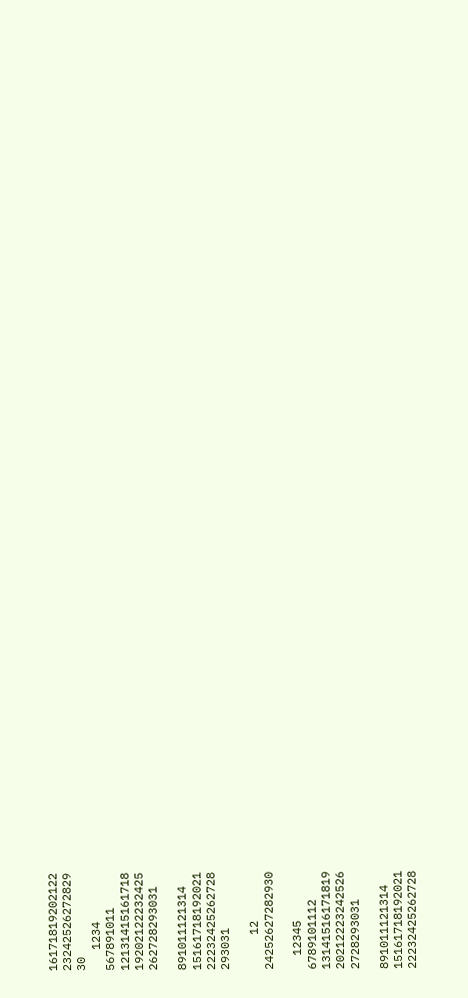16171819202122
23242526272829
30
   1234
567891011
12131415161718
19202122232425
262728293031

891011121314
15161718192021
22232425262728
293031

     12
24252627282930

  12345
6789101112
13141516171819
20212223242526
2728293031

891011121314
15161718192021
22232425262728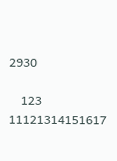2930

    123
11121314151617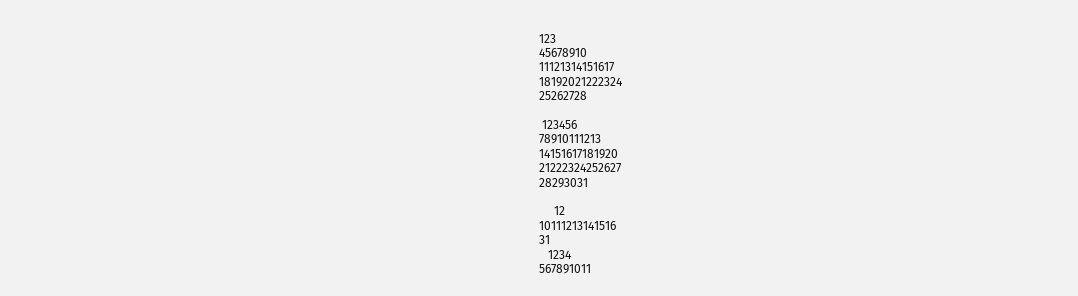123
45678910
11121314151617
18192021222324
25262728

 123456
78910111213
14151617181920
21222324252627
28293031

     12
10111213141516
31
   1234
567891011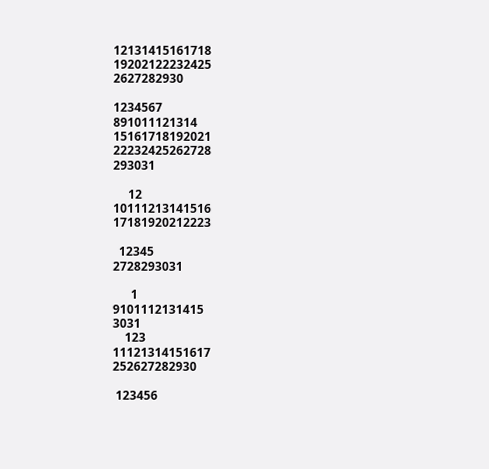12131415161718
19202122232425
2627282930

1234567
891011121314
15161718192021
22232425262728
293031

     12
10111213141516
17181920212223

  12345
2728293031

      1
9101112131415
3031
    123
11121314151617
252627282930

 123456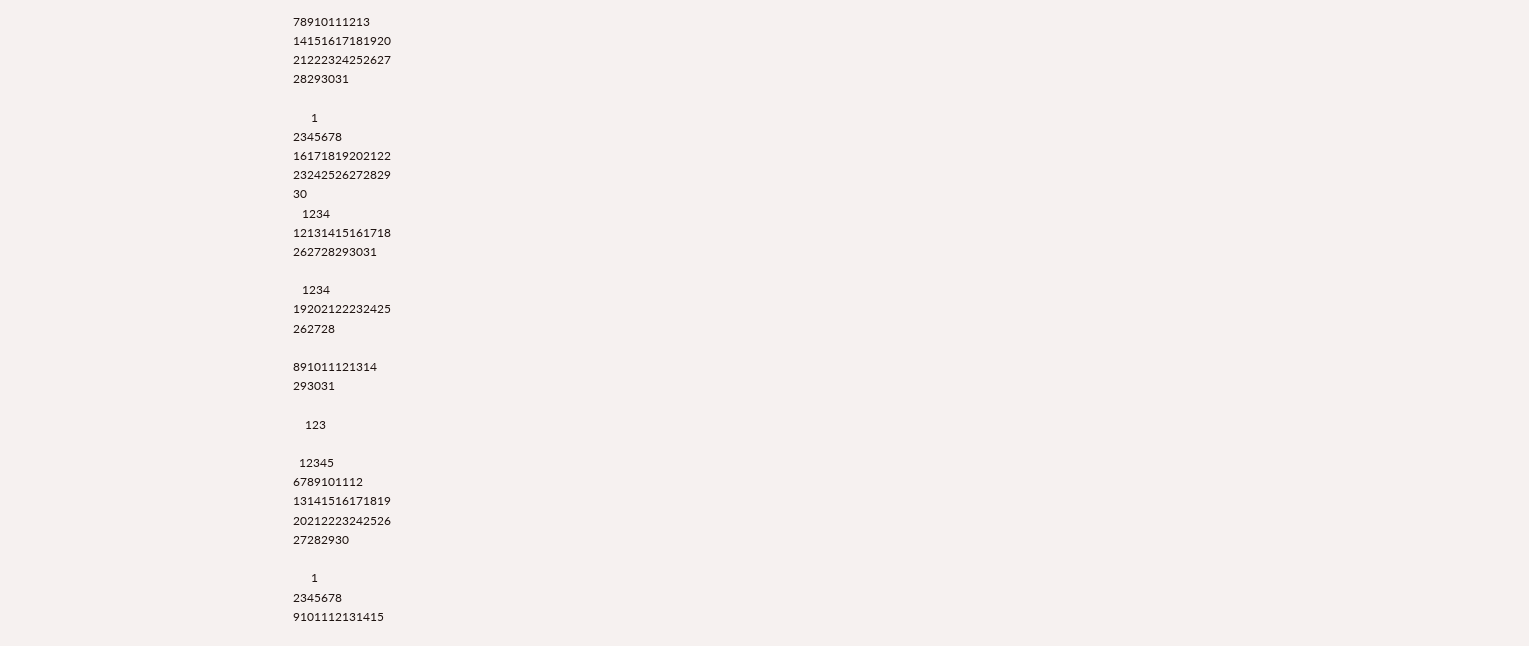78910111213
14151617181920
21222324252627
28293031

      1
2345678
16171819202122
23242526272829
30
   1234
12131415161718
262728293031

   1234
19202122232425
262728

891011121314
293031

    123

  12345
6789101112
13141516171819
20212223242526
27282930

      1
2345678
9101112131415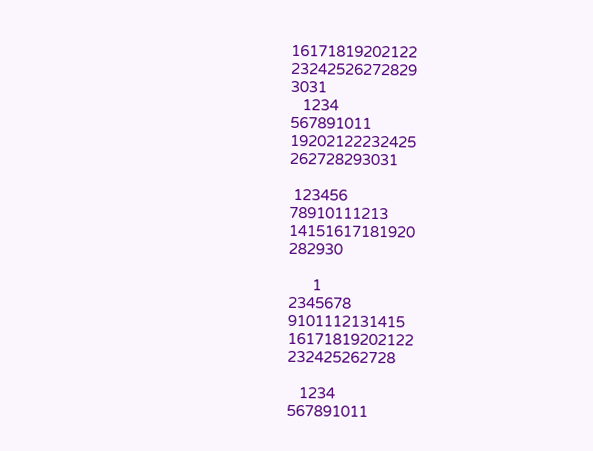16171819202122
23242526272829
3031
   1234
567891011
19202122232425
262728293031

 123456
78910111213
14151617181920
282930

      1
2345678
9101112131415
16171819202122
232425262728

   1234
567891011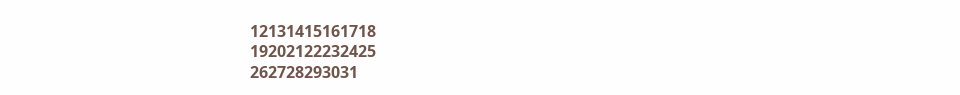12131415161718
19202122232425
262728293031